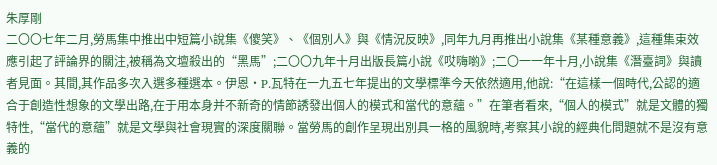朱厚剛
二〇〇七年二月,勞馬集中推出中短篇小說集《傻笑》、《個別人》與《情況反映》,同年九月再推出小說集《某種意義》,這種集束效應引起了評論界的關注,被稱為文壇殺出的“黑馬”;二〇〇九年十月出版長篇小說《哎嗨喲》;二〇一一年十月,小說集《潛臺詞》與讀者見面。其間,其作品多次入選多種選本。伊恩·P.瓦特在一九五七年提出的文學標準今天依然適用,他說:“在這樣一個時代,公認的適合于創造性想象的文學出路,在于用本身并不新奇的情節誘發出個人的模式和當代的意蘊。”在筆者看來,“個人的模式”就是文體的獨特性,“當代的意蘊”就是文學與社會現實的深度關聯。當勞馬的創作呈現出別具一格的風貌時,考察其小說的經典化問題就不是沒有意義的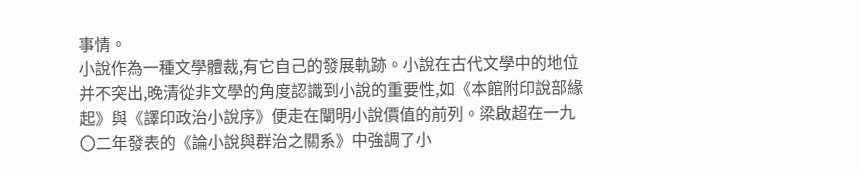事情。
小說作為一種文學體裁,有它自己的發展軌跡。小說在古代文學中的地位并不突出,晚清從非文學的角度認識到小說的重要性,如《本館附印說部緣起》與《譯印政治小說序》便走在闡明小說價值的前列。梁啟超在一九〇二年發表的《論小說與群治之關系》中強調了小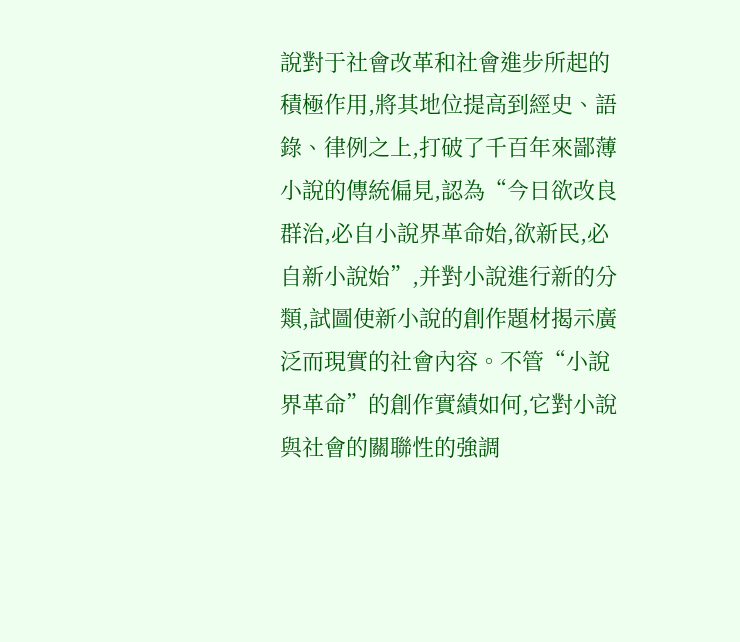說對于社會改革和社會進步所起的積極作用,將其地位提高到經史、語錄、律例之上,打破了千百年來鄙薄小說的傳統偏見,認為“今日欲改良群治,必自小說界革命始,欲新民,必自新小說始”,并對小說進行新的分類,試圖使新小說的創作題材揭示廣泛而現實的社會內容。不管“小說界革命”的創作實績如何,它對小說與社會的關聯性的強調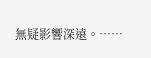無疑影響深遠。……